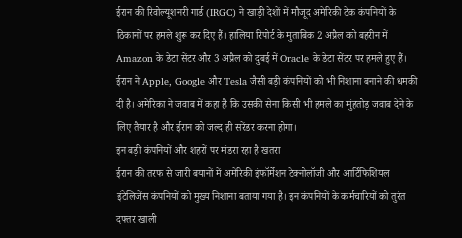ईरान की रिवोल्यूशनरी गार्ड (IRGC) ने खाड़ी देशों में मौजूद अमेरिकी टेक कंपनियों के ठिकानों पर हमले शुरू कर दिए हैं। हालिया रिपोर्ट के मुताबिक 2 अप्रैल को बहरीन में Amazon के डेटा सेंटर और 3 अप्रैल को दुबई में Oracle के डेटा सेंटर पर हमले हुए हैं। ईरान ने Apple, Google और Tesla जैसी बड़ी कंपनियों को भी निशाना बनाने की धमकी दी है। अमेरिका ने जवाब में कहा है कि उसकी सेना किसी भी हमले का मुंहतोड़ जवाब देने के लिए तैयार है और ईरान को जल्द ही सरेंडर करना होगा।
इन बड़ी कंपनियों और शहरों पर मंडरा रहा है खतरा
ईरान की तरफ से जारी बयानों में अमेरिकी इंफॉर्मेशन टेक्नोलॉजी और आर्टिफिशियल इंटेलिजेंस कंपनियों को मुख्य निशाना बताया गया है। इन कंपनियों के कर्मचारियों को तुरंत दफ्तर खाली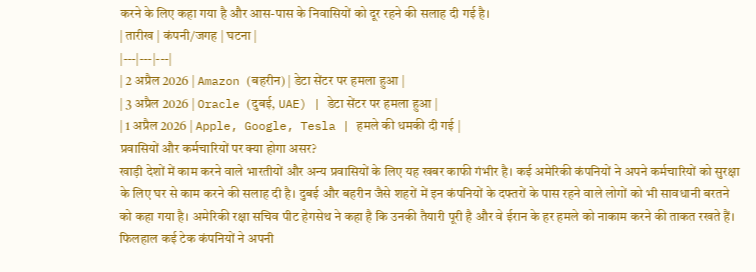करने के लिए कहा गया है और आस-पास के निवासियों को दूर रहने की सलाह दी गई है।
| तारीख | कंपनी/जगह | घटना |
|---|---|---|
| 2 अप्रैल 2026 | Amazon (बहरीन) | डेटा सेंटर पर हमला हुआ |
| 3 अप्रैल 2026 | Oracle (दुबई, UAE) | डेटा सेंटर पर हमला हुआ |
| 1 अप्रैल 2026 | Apple, Google, Tesla | हमले की धमकी दी गई |
प्रवासियों और कर्मचारियों पर क्या होगा असर?
खाड़ी देशों में काम करने वाले भारतीयों और अन्य प्रवासियों के लिए यह खबर काफी गंभीर है। कई अमेरिकी कंपनियों ने अपने कर्मचारियों को सुरक्षा के लिए घर से काम करने की सलाह दी है। दुबई और बहरीन जैसे शहरों में इन कंपनियों के दफ्तरों के पास रहने वाले लोगों को भी सावधानी बरतने को कहा गया है। अमेरिकी रक्षा सचिव पीट हेगसेथ ने कहा है कि उनकी तैयारी पूरी है और वे ईरान के हर हमले को नाकाम करने की ताकत रखते हैं। फिलहाल कई टेक कंपनियों ने अपनी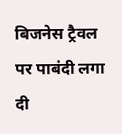बिजनेस ट्रैवल पर पाबंदी लगा दी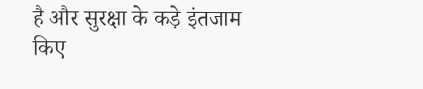है और सुरक्षा के कड़े इंतजाम किए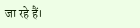जा रहे हैं।